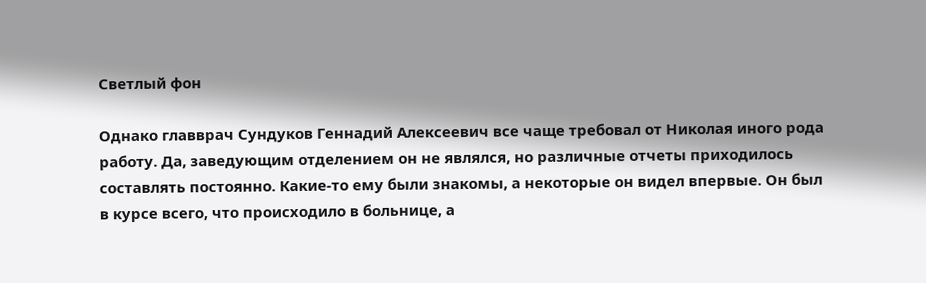Светлый фон

Однако главврач Сундуков Геннадий Алексеевич все чаще требовал от Николая иного рода работу. Да, заведующим отделением он не являлся, но различные отчеты приходилось составлять постоянно. Какие-то ему были знакомы, а некоторые он видел впервые. Он был в курсе всего, что происходило в больнице, а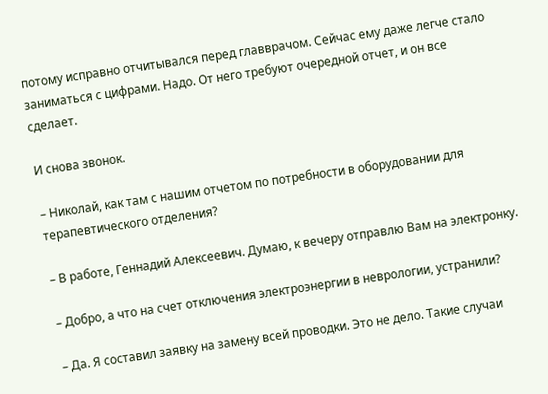потому исправно отчитывался перед главврачом. Сейчас ему даже легче стало заниматься с цифрами. Надо. От него требуют очередной отчет, и он все сделает.

И снова звонок.

– Николай, как там с нашим отчетом по потребности в оборудовании для терапевтического отделения?

– В работе, Геннадий Алексеевич. Думаю, к вечеру отправлю Вам на электронку.

– Добро, а что на счет отключения электроэнергии в неврологии, устранили?

– Да. Я составил заявку на замену всей проводки. Это не дело. Такие случаи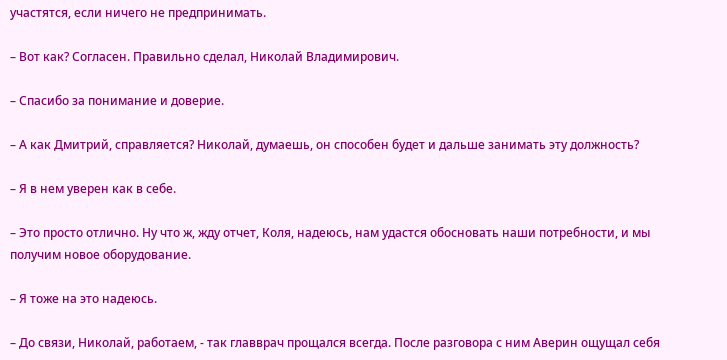участятся, если ничего не предпринимать.

– Вот как? Согласен. Правильно сделал, Николай Владимирович.

– Спасибо за понимание и доверие.

– А как Дмитрий, справляется? Николай, думаешь, он способен будет и дальше занимать эту должность?

– Я в нем уверен как в себе.

– Это просто отлично. Ну что ж, жду отчет, Коля, надеюсь, нам удастся обосновать наши потребности, и мы получим новое оборудование.

– Я тоже на это надеюсь.

– До связи, Николай, работаем, - так главврач прощался всегда. После разговора с ним Аверин ощущал себя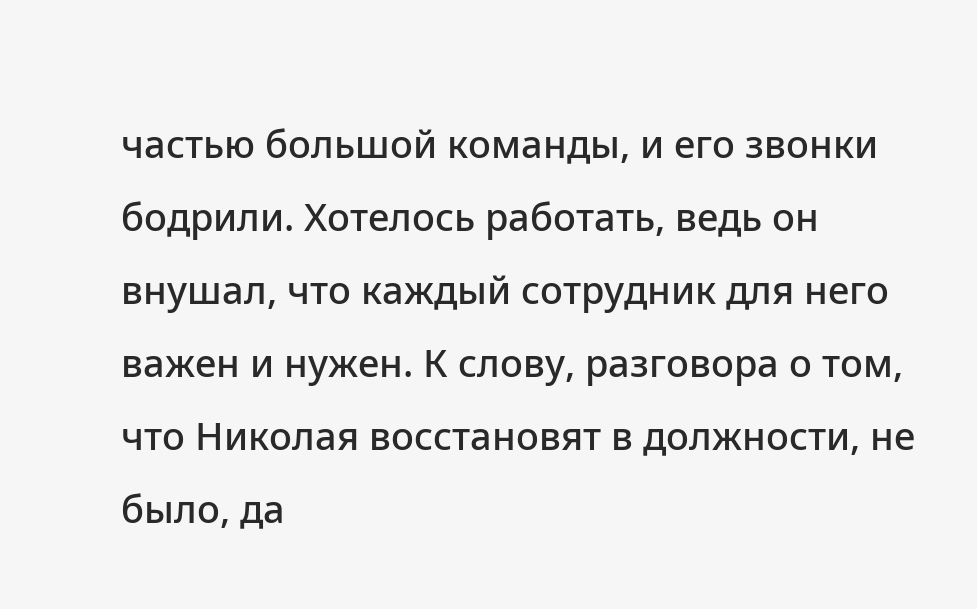частью большой команды, и его звонки бодрили. Хотелось работать, ведь он внушал, что каждый сотрудник для него важен и нужен. К слову, разговора о том, что Николая восстановят в должности, не было, да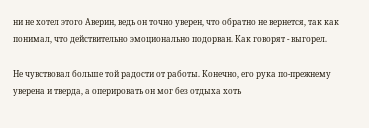ни не хотел этого Аверин, ведь он точно уверен, что обратно не вернется, так как понимал, что действительно эмоционально подорван. Как говорят - выгорел.

Не чувствовал больше той радости от работы. Конечно, его рука по-прежнему уверена и тверда, а оперировать он мог без отдыха хоть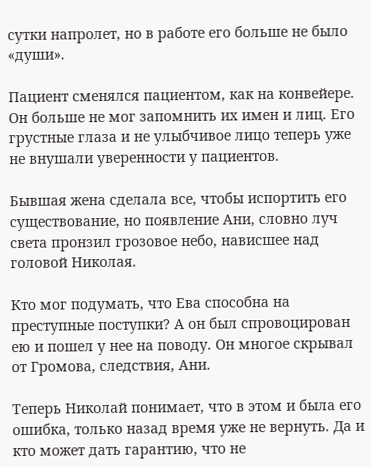сутки напролет, но в работе его больше не было «души».

Пациент сменялся пациентом, как на конвейере. Он больше не мог запомнить их имен и лиц. Его грустные глаза и не улыбчивое лицо теперь уже не внушали уверенности у пациентов.

Бывшая жена сделала все, чтобы испортить его существование, но появление Ани, словно луч света пронзил грозовое небо, нависшее над головой Николая.

Кто мог подумать, что Ева способна на преступные поступки? А он был спровоцирован ею и пошел у нее на поводу. Он многое скрывал от Громова, следствия, Ани.

Теперь Николай понимает, что в этом и была его ошибка, только назад время уже не вернуть. Да и кто может дать гарантию, что не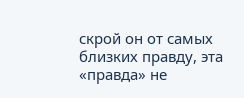скрой он от самых близких правду, эта «правда» не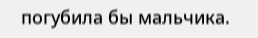погубила бы мальчика.